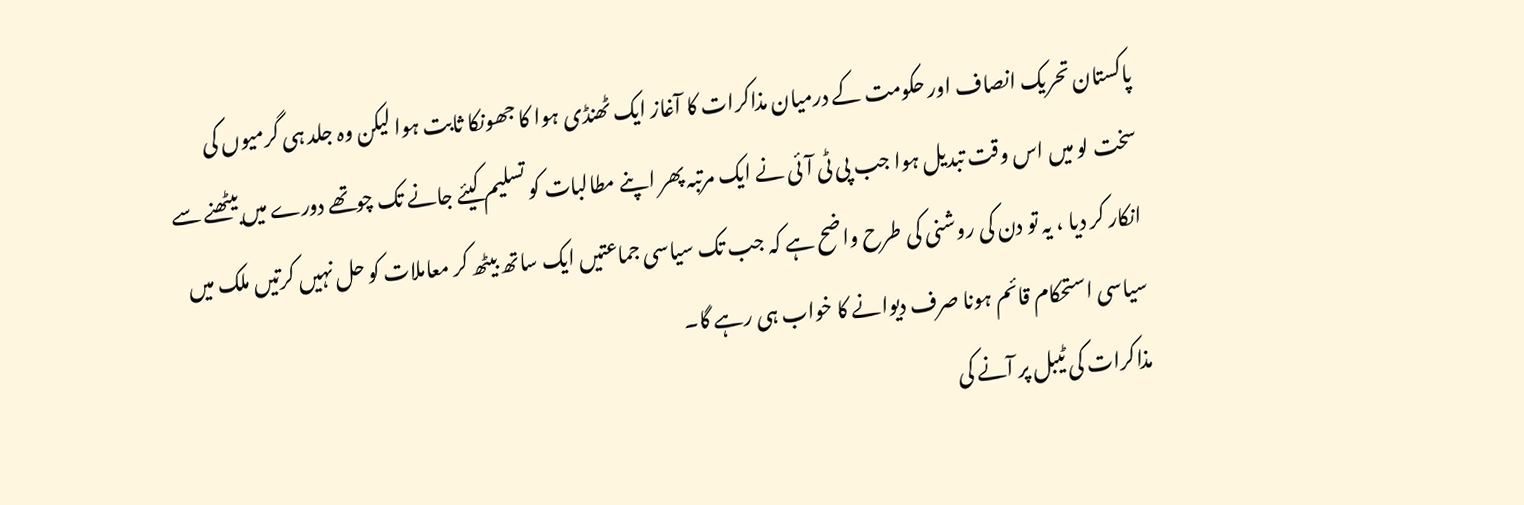پاکستان تحریک انصاف اور حکومت کے درمیان مذاکرات کا آغاز ایک ٹھنڈی ہوا کا جھونکا ثابت ہوا لیکن وہ جلد ہی گرمیوں کی سخت لو میں اس وقت تبدیل ہوا جب پی ٹی آئی نے ایک مرتبہ پھر اپنے مطالبات کو تسلیم کیئے جانے تک چوتھے دورے میں بیٹھنے سے انکار کر دیا ، یہ تو دن کی روشنی کی طرح واضح ہے کہ جب تک سیاسی جماعتیں ایک ساتھ بیٹھ کر معاملات کو حل نہیں کرتیں ملک میں سیاسی استحکام قائم ہونا صرف دیوانے کا خواب ہی رہے گا۔
مذاکرات کی ٹیبل پر آنے کی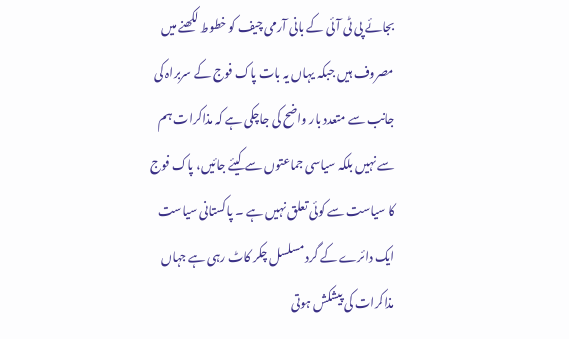بجائے پی ٹی آئی کے بانی آرمی چیف کو خطوط لکھنے میں مصروف ہیں جبکہ یہاں یہ بات پاک فوج کے سربراہ کی جانب سے متعدد بار واضح کی جاچکی ہے کہ مذاکرات ہم سے نہیں بلکہ سیاسی جماعتوں سے کیئے جائیں، پاک فوج کا سیاست سے کوئی تعلق نہیں ہے ۔ پاکستانی سیاست ایک دائرے کے گرد مسلسل چکر کاٹ رہی ہے جہاں مذاکرات کی پیشکش ہوتی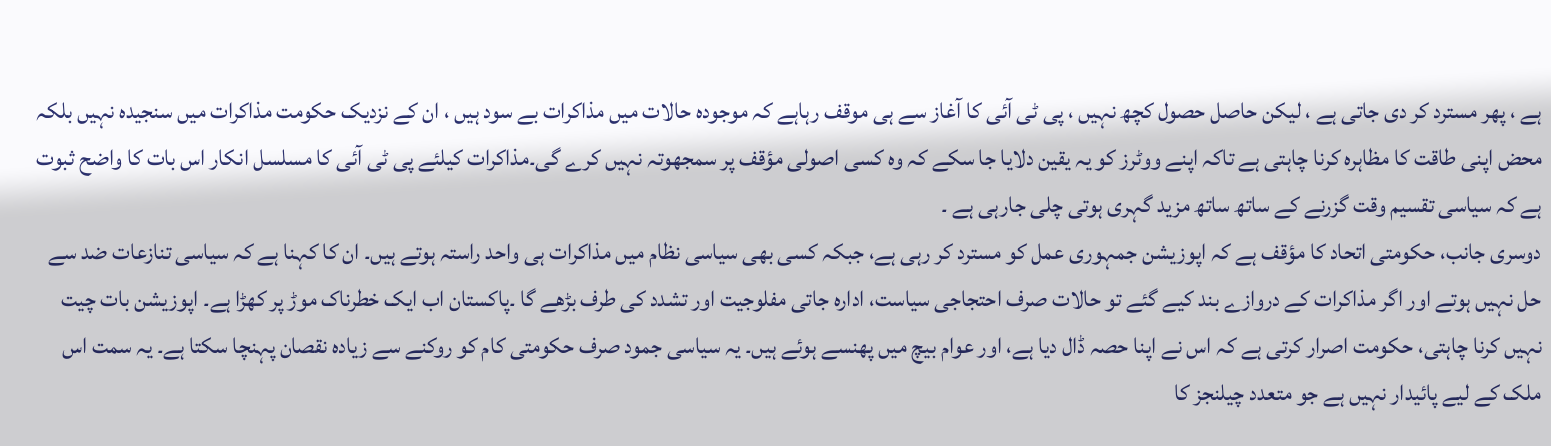ہے ، پھر مسترد کر دی جاتی ہے ، لیکن حاصل حصول کچھ نہیں ، پی ٹی آئی کا آغاز سے ہی موقف رہاہے کہ موجودہ حالات میں مذاکرات بے سود ہیں ، ان کے نزدیک حکومت مذاکرات میں سنجیدہ نہیں بلکہ محض اپنی طاقت کا مظاہرہ کرنا چاہتی ہے تاکہ اپنے ووٹرز کو یہ یقین دلایا جا سکے کہ وہ کسی اصولی مؤقف پر سمجھوتہ نہیں کرے گی۔مذاکرات کیلئے پی ٹی آئی کا مسلسل انکار اس بات کا واضح ثبوت ہے کہ سیاسی تقسیم وقت گزرنے کے ساتھ ساتھ مزید گہری ہوتی چلی جارہی ہے ۔
دوسری جانب، حکومتی اتحاد کا مؤقف ہے کہ اپوزیشن جمہوری عمل کو مسترد کر رہی ہے، جبکہ کسی بھی سیاسی نظام میں مذاکرات ہی واحد راستہ ہوتے ہیں۔ ان کا کہنا ہے کہ سیاسی تنازعات ضد سے حل نہیں ہوتے اور اگر مذاکرات کے دروازے بند کیے گئے تو حالات صرف احتجاجی سیاست، ادارہ جاتی مفلوجیت اور تشدد کی طرف بڑھے گا ۔پاکستان اب ایک خطرناک موڑ پر کھڑا ہے۔ اپوزیشن بات چیت نہیں کرنا چاہتی، حکومت اصرار کرتی ہے کہ اس نے اپنا حصہ ڈال دیا ہے، اور عوام بیچ میں پھنسے ہوئے ہیں۔ یہ سیاسی جمود صرف حکومتی کام کو روکنے سے زیادہ نقصان پہنچا سکتا ہے۔ یہ سمت اس ملک کے لیے پائیدار نہیں ہے جو متعدد چیلنجز کا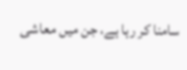سامنا کر رہا ہے، جن میں معاشی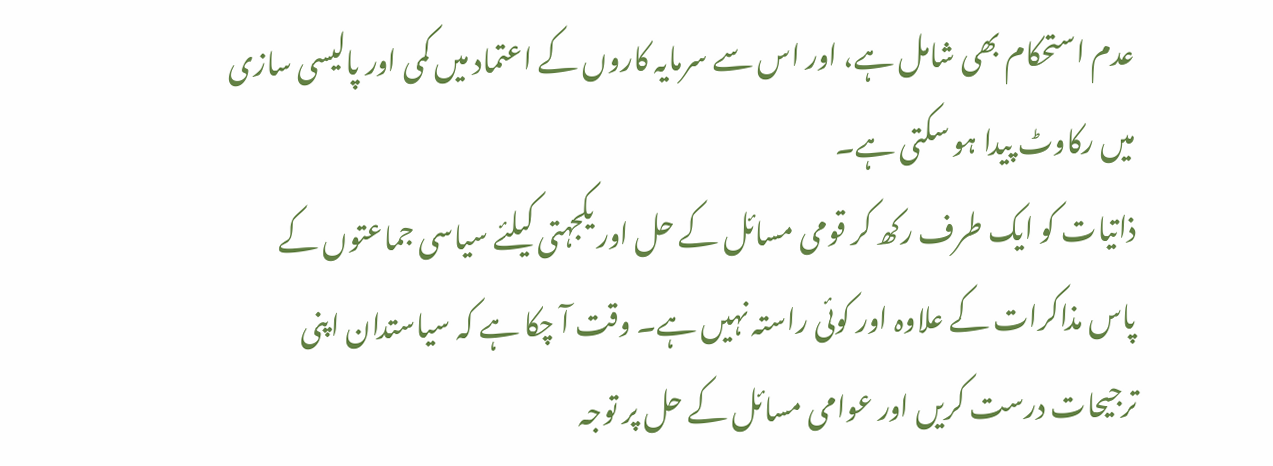عدم استحکام بھی شامل ہے، اور اس سے سرمایہ کاروں کے اعتماد میں کمی اور پالیسی سازی میں رکاوٹ پیدا ہو سکتی ہے۔
ذاتیات کو ایک طرف رکھ کر قومی مسائل کے حل اور یکجہتی کیلئے سیاسی جماعتوں کے پاس مذاکرات کے علاوہ اور کوئی راستہ نہیں ہے۔ وقت آ چکا ہے کہ سیاستدان اپنی ترجیحات درست کریں اور عوامی مسائل کے حل پر توجہ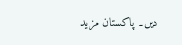دیں۔ پاکستان مزید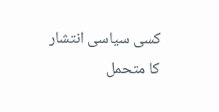کسی سیاسی انتشار کا متحمل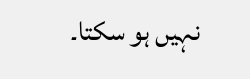نہیں ہو سکتا۔